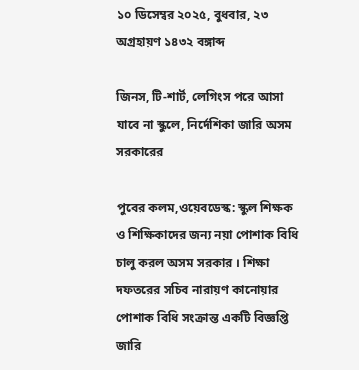১০ ডিসেম্বর ২০২৫, বুধবার, ২৩ অগ্রহায়ণ ১৪৩২ বঙ্গাব্দ

জিনস, টি-শার্ট, লেগিংস পরে আসা যাবে না স্কুলে, নির্দেশিকা জারি অসম সরকারের

পুবের কলম,ওয়েবডেস্ক: স্কুল শিক্ষক ও শিক্ষিকাদের জন্য নয়া পোশাক বিধি চালু করল অসম সরকার । শিক্ষা দফতরের সচিব নারায়ণ কানোয়ার পোশাক বিধি সংক্রান্ত একটি বিজ্ঞপ্তি জারি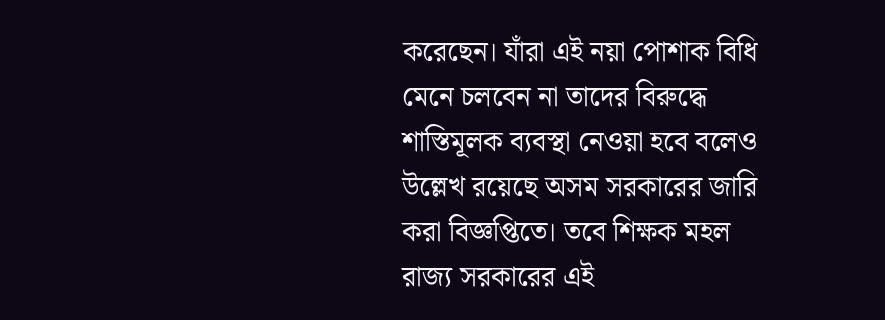করেছেন। যাঁরা এই নয়া পোশাক বিধি মেনে চলবেন না তাদের বিরুদ্ধে শাস্তিমূলক ব্যবস্থা নেওয়া হবে বলেও উল্লেখ রয়েছে অসম সরকারের জারি করা বিজ্ঞপ্তিতে। তবে শিক্ষক মহল রাজ্য সরকারের এই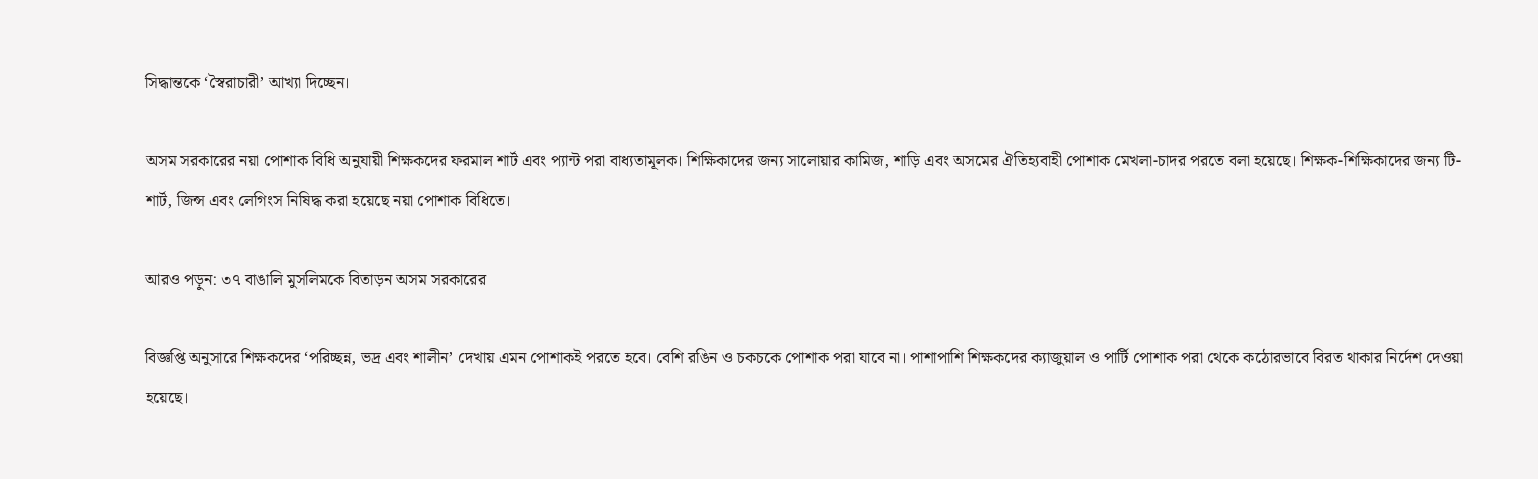সিদ্ধান্তকে ‘স্বৈরাচারী’ আখ্যা দিচ্ছেন।

অসম সরকারের নয়া পোশাক বিধি অনুযায়ী শিক্ষকদের ফরমাল শার্ট এবং প্যান্ট পরা বাধ্যতামূলক। শিক্ষিকাদের জন্য সালোয়ার কামিজ, শাড়ি এবং অসমের ঐতিহ্যবাহী পোশাক মেখলা-চাদর পরতে বলা হয়েছে। শিক্ষক-শিক্ষিকাদের জন্য টি-শার্ট, জিন্স এবং লেগিংস নিষিদ্ধ করা হয়েছে নয়া পোশাক বিধিতে।

আরও পড়ুন: ৩৭ বাঙালি মুসলিমকে বিতাড়ন অসম সরকারের

বিজ্ঞপ্তি অনুসারে শিক্ষকদের ‘পরিচ্ছন্ন, ভদ্র এবং শালীন’ দেখায় এমন পোশাকই পরতে হবে। বেশি রঙিন ও চকচকে পোশাক পরা যাবে না। পাশাপাশি শিক্ষকদের ক্যাজুয়াল ও পার্টি পোশাক পরা থেকে কঠোরভাবে বিরত থাকার নির্দেশ দেওয়া হয়েছে।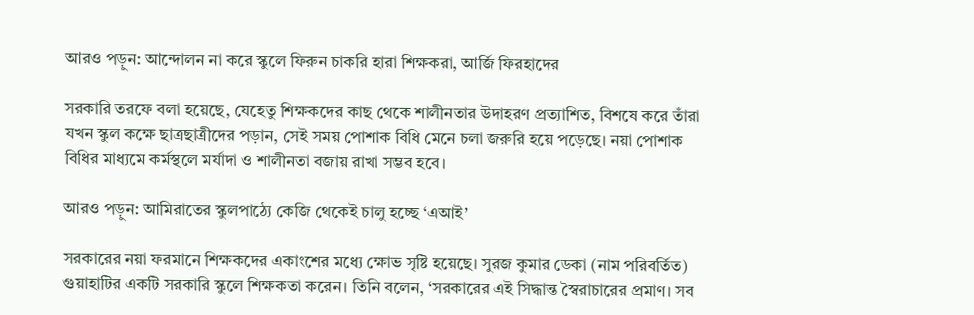আরও পড়ুন: আন্দোলন না করে স্কুলে ফিরুন চাকরি হারা শিক্ষকরা, আর্জি ফিরহাদের

সরকারি তরফে বলা হয়েছে, যেহেতু শিক্ষকদের কাছ থেকে শালীনতার উদাহরণ প্রত্যাশিত, বিশষে করে তাঁরা যখন স্কুল কক্ষে ছাত্রছাত্রীদের পড়ান, সেই সময় পোশাক বিধি মেনে চলা জরুরি হয়ে পড়েছে। নয়া পোশাক বিধির মাধ্যমে কর্মস্থলে মর্যাদা ও শালীনতা বজায় রাখা সম্ভব হবে।

আরও পড়ুন: আমিরাতের স্কুলপাঠ্যে কেজি থেকেই চালু হচ্ছে ‘এআই’

সরকারের নয়া ফরমানে শিক্ষকদের একাংশের মধ্যে ক্ষোভ সৃষ্টি হয়েছে। সুরজ কুমার ডেকা (নাম পরিবর্তিত) গুয়াহাটির একটি সরকারি স্কুলে শিক্ষকতা করেন। তিনি বলেন, ‘সরকারের এই সিদ্ধান্ত স্বৈরাচারের প্রমাণ। সব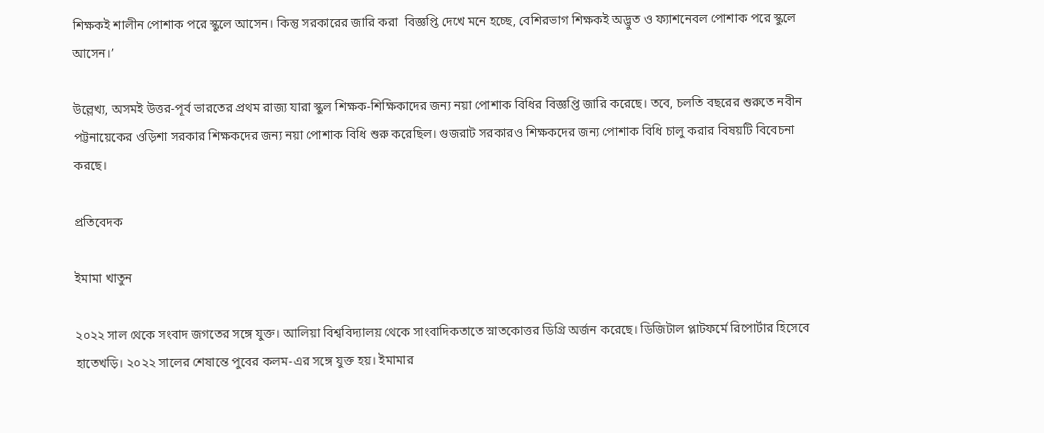শিক্ষকই শালীন পোশাক পরে স্কুলে আসেন। কিন্তু সরকারের জারি করা  বিজ্ঞপ্তি দেখে মনে হচ্ছে, বেশিরভাগ শিক্ষকই অদ্ভুত ও ফ্যাশনেবল পোশাক পরে স্কুলে আসেন।’

উল্লেখ্য, অসমই উত্তর-পূর্ব ভারতের প্রথম রাজ্য যারা স্কুল শিক্ষক-শিক্ষিকাদের জন্য নয়া পোশাক বিধির বিজ্ঞপ্তি জারি করেছে। তবে, চলতি বছরের শুরুতে নবীন পট্টনায়েকের ওড়িশা সরকার শিক্ষকদের জন্য নয়া পোশাক বিধি শুরু করেছিল। গুজরাট সরকারও শিক্ষকদের জন্য পোশাক বিধি চালু করার বিষয়টি বিবেচনা করছে।

প্রতিবেদক

ইমামা খাতুন

২০২২ সাল থেকে সংবাদ জগতের সঙ্গে যুক্ত। আলিয়া বিশ্ববিদ্যালয় থেকে সাংবাদিকতাতে স্নাতকোত্তর ডিগ্রি অর্জন করেছে। ডিজিটাল প্লাটফর্মে রিপোর্টার হিসেবে হাতেখড়ি। ২০২২ সালের শেষান্তে পুবের কলম-এর সঙ্গে যুক্ত হয়। ইমামার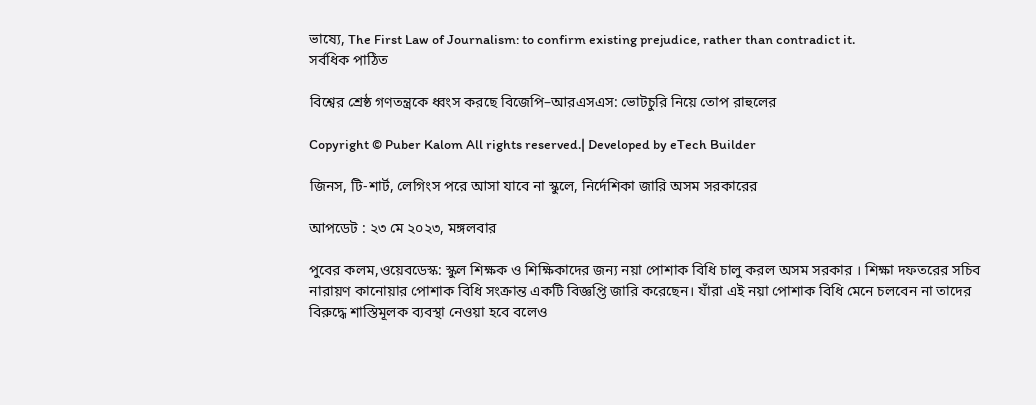ভাষ্যে, The First Law of Journalism: to confirm existing prejudice, rather than contradict it.
সর্বধিক পাঠিত

বিশ্বের শ্রেষ্ঠ গণতন্ত্রকে ধ্বংস করছে বিজেপি–আরএসএস: ভোটচুরি নিয়ে তোপ রাহুলের

Copyright © Puber Kalom All rights reserved.| Developed by eTech Builder

জিনস, টি-শার্ট, লেগিংস পরে আসা যাবে না স্কুলে, নির্দেশিকা জারি অসম সরকারের

আপডেট : ২৩ মে ২০২৩, মঙ্গলবার

পুবের কলম,ওয়েবডেস্ক: স্কুল শিক্ষক ও শিক্ষিকাদের জন্য নয়া পোশাক বিধি চালু করল অসম সরকার । শিক্ষা দফতরের সচিব নারায়ণ কানোয়ার পোশাক বিধি সংক্রান্ত একটি বিজ্ঞপ্তি জারি করেছেন। যাঁরা এই নয়া পোশাক বিধি মেনে চলবেন না তাদের বিরুদ্ধে শাস্তিমূলক ব্যবস্থা নেওয়া হবে বলেও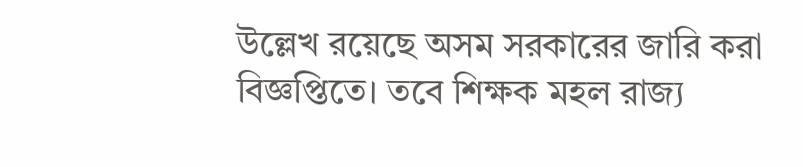উল্লেখ রয়েছে অসম সরকারের জারি করা বিজ্ঞপ্তিতে। তবে শিক্ষক মহল রাজ্য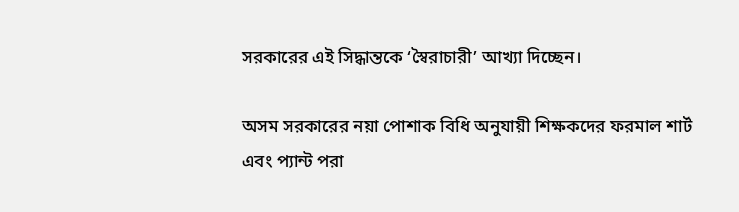সরকারের এই সিদ্ধান্তকে ‘স্বৈরাচারী’ আখ্যা দিচ্ছেন।

অসম সরকারের নয়া পোশাক বিধি অনুযায়ী শিক্ষকদের ফরমাল শার্ট এবং প্যান্ট পরা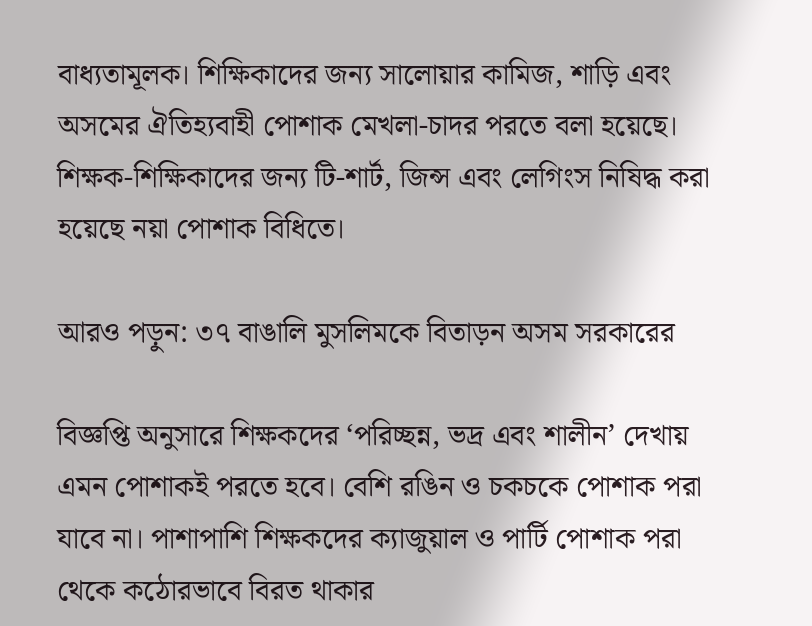বাধ্যতামূলক। শিক্ষিকাদের জন্য সালোয়ার কামিজ, শাড়ি এবং অসমের ঐতিহ্যবাহী পোশাক মেখলা-চাদর পরতে বলা হয়েছে। শিক্ষক-শিক্ষিকাদের জন্য টি-শার্ট, জিন্স এবং লেগিংস নিষিদ্ধ করা হয়েছে নয়া পোশাক বিধিতে।

আরও পড়ুন: ৩৭ বাঙালি মুসলিমকে বিতাড়ন অসম সরকারের

বিজ্ঞপ্তি অনুসারে শিক্ষকদের ‘পরিচ্ছন্ন, ভদ্র এবং শালীন’ দেখায় এমন পোশাকই পরতে হবে। বেশি রঙিন ও চকচকে পোশাক পরা যাবে না। পাশাপাশি শিক্ষকদের ক্যাজুয়াল ও পার্টি পোশাক পরা থেকে কঠোরভাবে বিরত থাকার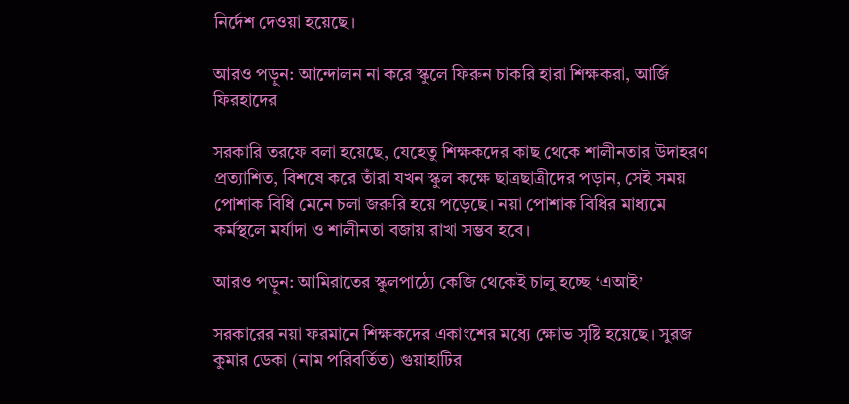নির্দেশ দেওয়া হয়েছে।

আরও পড়ুন: আন্দোলন না করে স্কুলে ফিরুন চাকরি হারা শিক্ষকরা, আর্জি ফিরহাদের

সরকারি তরফে বলা হয়েছে, যেহেতু শিক্ষকদের কাছ থেকে শালীনতার উদাহরণ প্রত্যাশিত, বিশষে করে তাঁরা যখন স্কুল কক্ষে ছাত্রছাত্রীদের পড়ান, সেই সময় পোশাক বিধি মেনে চলা জরুরি হয়ে পড়েছে। নয়া পোশাক বিধির মাধ্যমে কর্মস্থলে মর্যাদা ও শালীনতা বজায় রাখা সম্ভব হবে।

আরও পড়ুন: আমিরাতের স্কুলপাঠ্যে কেজি থেকেই চালু হচ্ছে ‘এআই’

সরকারের নয়া ফরমানে শিক্ষকদের একাংশের মধ্যে ক্ষোভ সৃষ্টি হয়েছে। সুরজ কুমার ডেকা (নাম পরিবর্তিত) গুয়াহাটির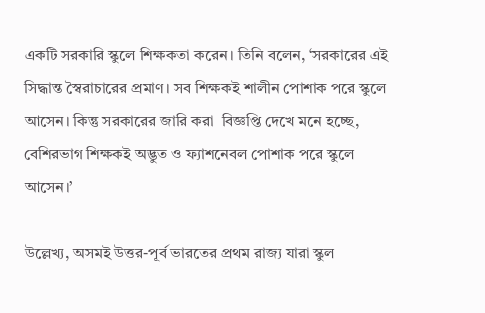একটি সরকারি স্কুলে শিক্ষকতা করেন। তিনি বলেন, ‘সরকারের এই সিদ্ধান্ত স্বৈরাচারের প্রমাণ। সব শিক্ষকই শালীন পোশাক পরে স্কুলে আসেন। কিন্তু সরকারের জারি করা  বিজ্ঞপ্তি দেখে মনে হচ্ছে, বেশিরভাগ শিক্ষকই অদ্ভুত ও ফ্যাশনেবল পোশাক পরে স্কুলে আসেন।’

উল্লেখ্য, অসমই উত্তর-পূর্ব ভারতের প্রথম রাজ্য যারা স্কুল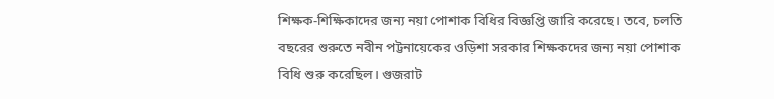শিক্ষক-শিক্ষিকাদের জন্য নয়া পোশাক বিধির বিজ্ঞপ্তি জারি করেছে। তবে, চলতি বছরের শুরুতে নবীন পট্টনায়েকের ওড়িশা সরকার শিক্ষকদের জন্য নয়া পোশাক বিধি শুরু করেছিল। গুজরাট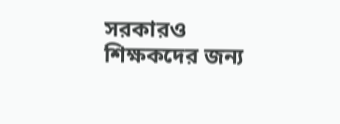সরকারও শিক্ষকদের জন্য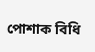পোশাক বিধি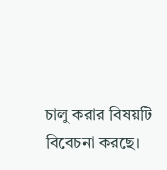চালু করার বিষয়টি বিবেচনা করছে।